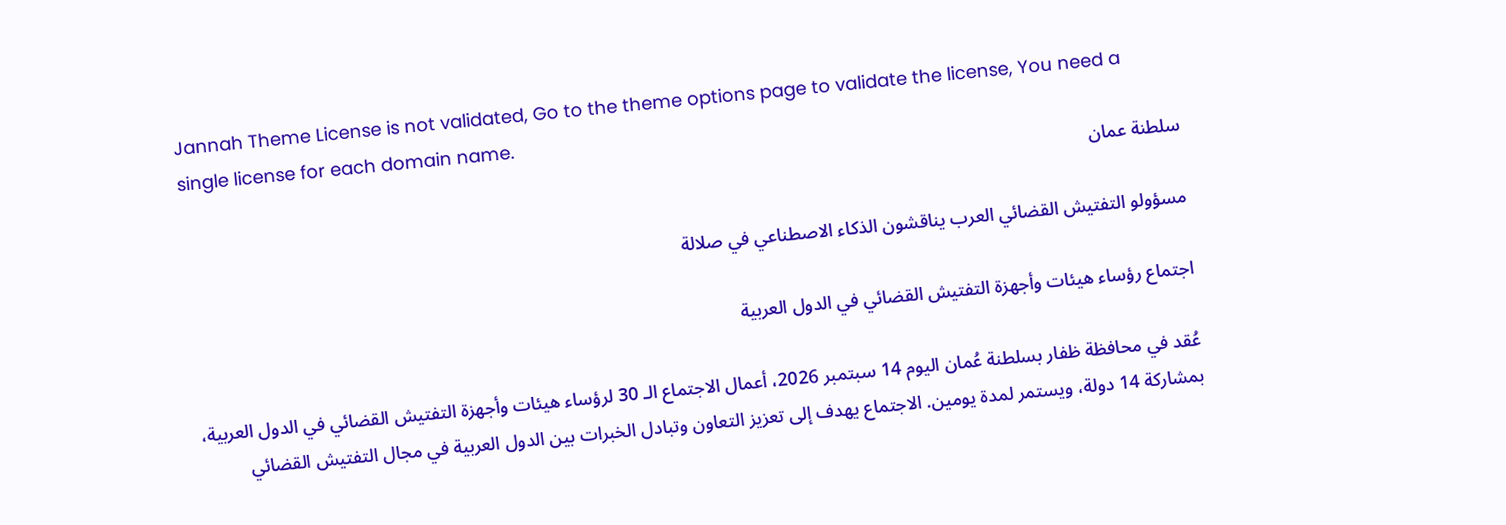Jannah Theme License is not validated, Go to the theme options page to validate the license, You need a single license for each domain name.
سلطنة عمان

مسؤولو التفتيش القضائي العرب يناقشون الذكاء الاصطناعي في صلالة

اجتماع رؤساء هيئات وأجهزة التفتيش القضائي في الدول العربية

عُقد في محافظة ظفار بسلطنة عُمان اليوم 14 سبتمبر 2026، أعمال الاجتماع الـ 30 لرؤساء هيئات وأجهزة التفتيش القضائي في الدول العربية، بمشاركة 14 دولة، ويستمر لمدة يومين. الاجتماع يهدف إلى تعزيز التعاون وتبادل الخبرات بين الدول العربية في مجال التفتيش القضائي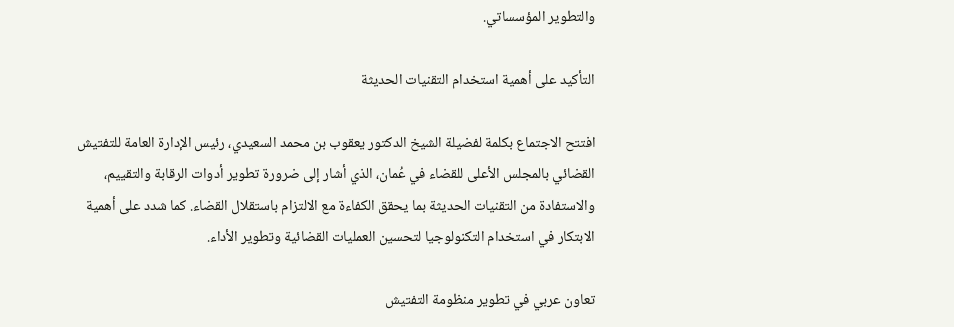والتطوير المؤسساتي.

التأكيد على أهمية استخدام التقنيات الحديثة

افتتح الاجتماع بكلمة لفضيلة الشيخ الدكتور يعقوب بن محمد السعيدي، رئيس الإدارة العامة للتفتيش القضائي بالمجلس الأعلى للقضاء في عُمان، الذي أشار إلى ضرورة تطوير أدوات الرقابة والتقييم، والاستفادة من التقنيات الحديثة بما يحقق الكفاءة مع الالتزام باستقلال القضاء. كما شدد على أهمية الابتكار في استخدام التكنولوجيا لتحسين العمليات القضائية وتطوير الأداء.

تعاون عربي في تطوير منظومة التفتيش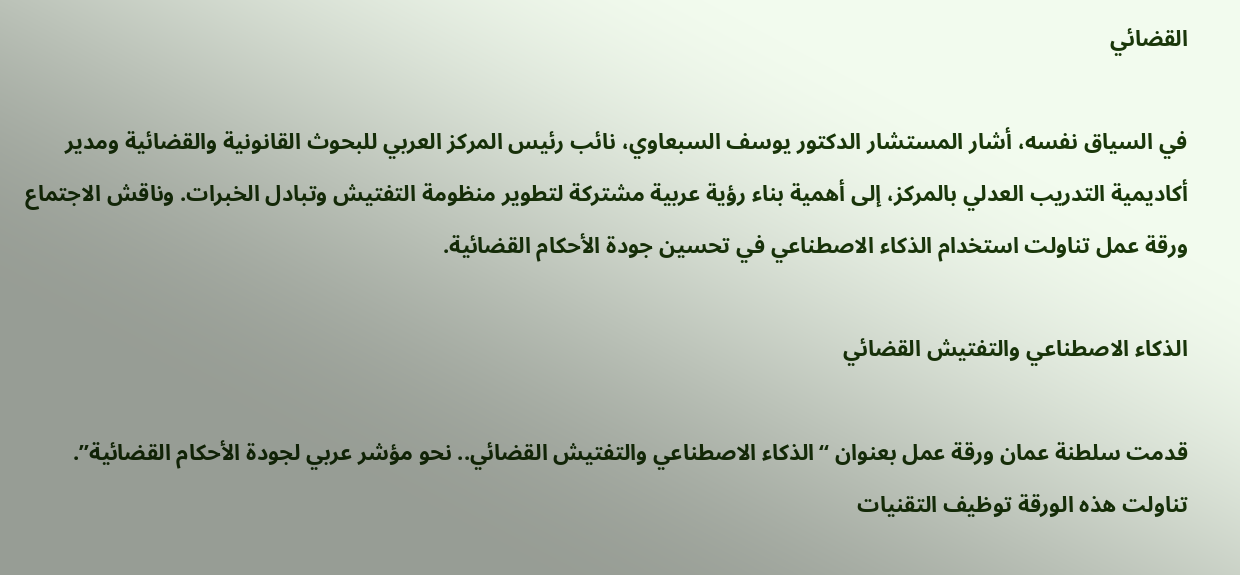القضائي

في السياق نفسه، أشار المستشار الدكتور يوسف السبعاوي، نائب رئيس المركز العربي للبحوث القانونية والقضائية ومدير أكاديمية التدريب العدلي بالمركز، إلى أهمية بناء رؤية عربية مشتركة لتطوير منظومة التفتيش وتبادل الخبرات. وناقش الاجتماع ورقة عمل تناولت استخدام الذكاء الاصطناعي في تحسين جودة الأحكام القضائية.

الذكاء الاصطناعي والتفتيش القضائي

قدمت سلطنة عمان ورقة عمل بعنوان “الذكاء الاصطناعي والتفتيش القضائي.. نحو مؤشر عربي لجودة الأحكام القضائية”. تناولت هذه الورقة توظيف التقنيات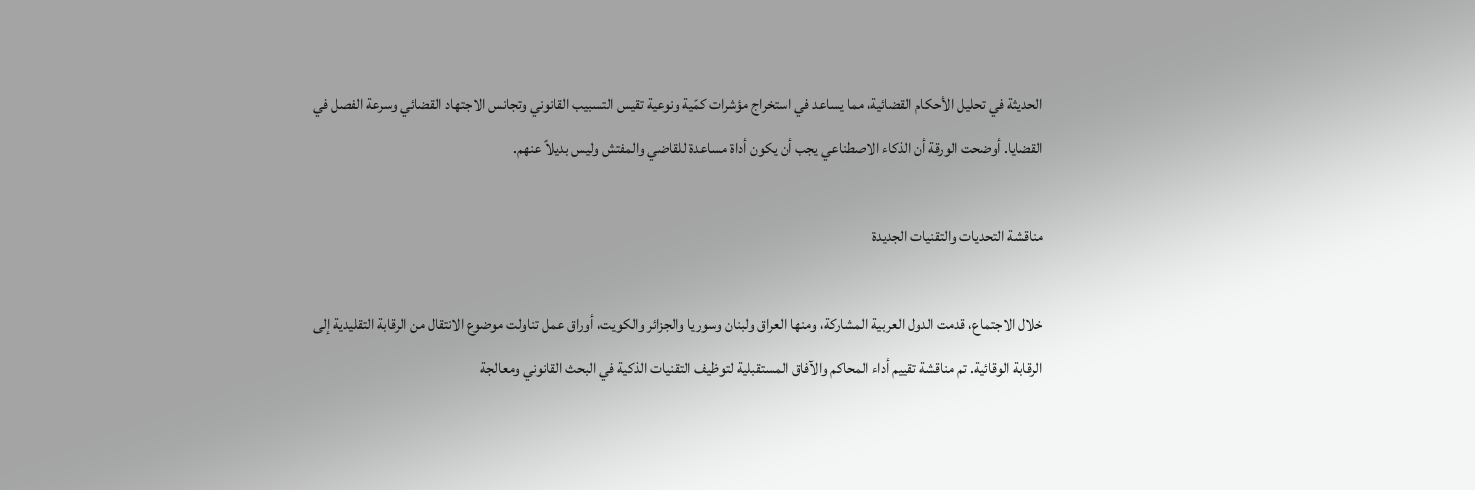الحديثة في تحليل الأحكام القضائية، مما يساعد في استخراج مؤشرات كمّية ونوعية تقيس التسبيب القانوني وتجانس الاجتهاد القضائي وسرعة الفصل في القضايا. أوضحت الورقة أن الذكاء الاصطناعي يجب أن يكون أداة مساعدة للقاضي والمفتش وليس بديلاً عنهم.

مناقشة التحديات والتقنيات الجديدة

خلال الاجتماع، قدمت الدول العربية المشاركة، ومنها العراق ولبنان وسوريا والجزائر والكويت، أوراق عمل تناولت موضوع الانتقال من الرقابة التقليدية إلى الرقابة الوقائية. تم مناقشة تقييم أداء المحاكم والآفاق المستقبلية لتوظيف التقنيات الذكية في البحث القانوني ومعالجة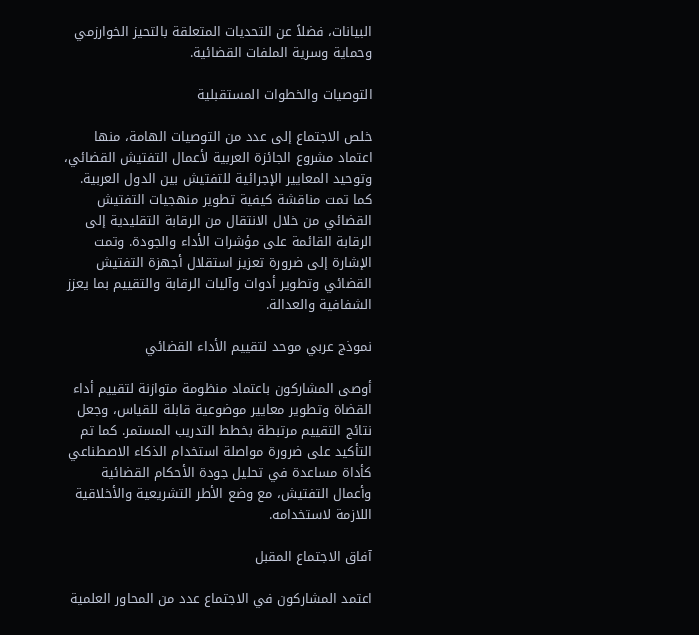البيانات، فضلاً عن التحديات المتعلقة بالتحيز الخوارزمي وحماية وسرية الملفات القضائية.

التوصيات والخطوات المستقبلية

خلص الاجتماع إلى عدد من التوصيات الهامة، منها اعتماد مشروع الجائزة العربية لأعمال التفتيش القضائي، وتوحيد المعايير الإجرائية للتفتيش بين الدول العربية. كما تمت مناقشة كيفية تطوير منهجيات التفتيش القضائي من خلال الانتقال من الرقابة التقليدية إلى الرقابة القائمة على مؤشرات الأداء والجودة. وتمت الإشارة إلى ضرورة تعزيز استقلال أجهزة التفتيش القضائي وتطوير أدوات وآليات الرقابة والتقييم بما يعزز الشفافية والعدالة.

نموذج عربي موحد لتقييم الأداء القضائي

أوصى المشاركون باعتماد منظومة متوازنة لتقييم أداء القضاة وتطوير معايير موضوعية قابلة للقياس، وجعل نتائج التقييم مرتبطة بخطط التدريب المستمر. كما تم التأكيد على ضرورة مواصلة استخدام الذكاء الاصطناعي كأداة مساعدة في تحليل جودة الأحكام القضائية وأعمال التفتيش، مع وضع الأطر التشريعية والأخلاقية اللازمة لاستخدامه.

آفاق الاجتماع المقبل

اعتمد المشاركون في الاجتماع عدد من المحاور العلمية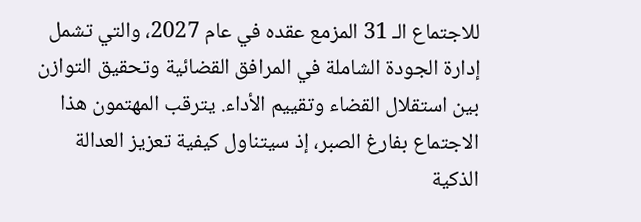للاجتماع الـ 31 المزمع عقده في عام 2027، والتي تشمل إدارة الجودة الشاملة في المرافق القضائية وتحقيق التوازن بين استقلال القضاء وتقييم الأداء. يترقب المهتمون هذا الاجتماع بفارغ الصبر، إذ سيتناول كيفية تعزيز العدالة الذكية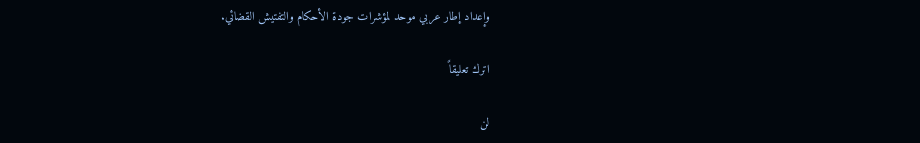وإعداد إطار عربي موحد لمؤشرات جودة الأحكام والتفتيش القضائي.

اترك تعليقاً

لن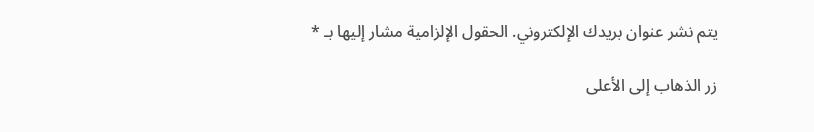يتم نشر عنوان بريدك الإلكتروني. الحقول الإلزامية مشار إليها بـ *

زر الذهاب إلى الأعلى